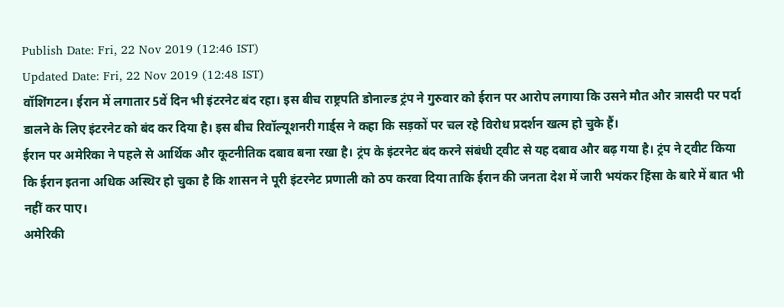Publish Date: Fri, 22 Nov 2019 (12:46 IST)
Updated Date: Fri, 22 Nov 2019 (12:48 IST)
वॉशिंगटन। ईरान में लगातार 5वें दिन भी इंटरनेट बंद रहा। इस बीच राष्ट्रपति डोनाल्ड ट्रंप ने गुरुवार को ईरान पर आरोप लगाया कि उसने मौत और त्रासदी पर पर्दा डालने के लिए इंटरनेट को बंद कर दिया है। इस बीच रिवॉल्यूशनरी गार्ड्स ने कहा कि सड़कों पर चल रहे विरोध प्रदर्शन खत्म हो चुके हैं।
ईरान पर अमेरिका ने पहले से आर्थिक और कूटनीतिक दबाव बना रखा है। ट्रंप के इंटरनेट बंद करने संबंधी ट्वीट से यह दबाव और बढ़ गया है। ट्रंप ने ट्वीट किया कि ईरान इतना अधिक अस्थिर हो चुका है कि शासन ने पूरी इंटरनेट प्रणाली को ठप करवा दिया ताकि ईरान की जनता देश में जारी भयंकर हिंसा के बारे में बात भी नहीं कर पाए।
अमेरिकी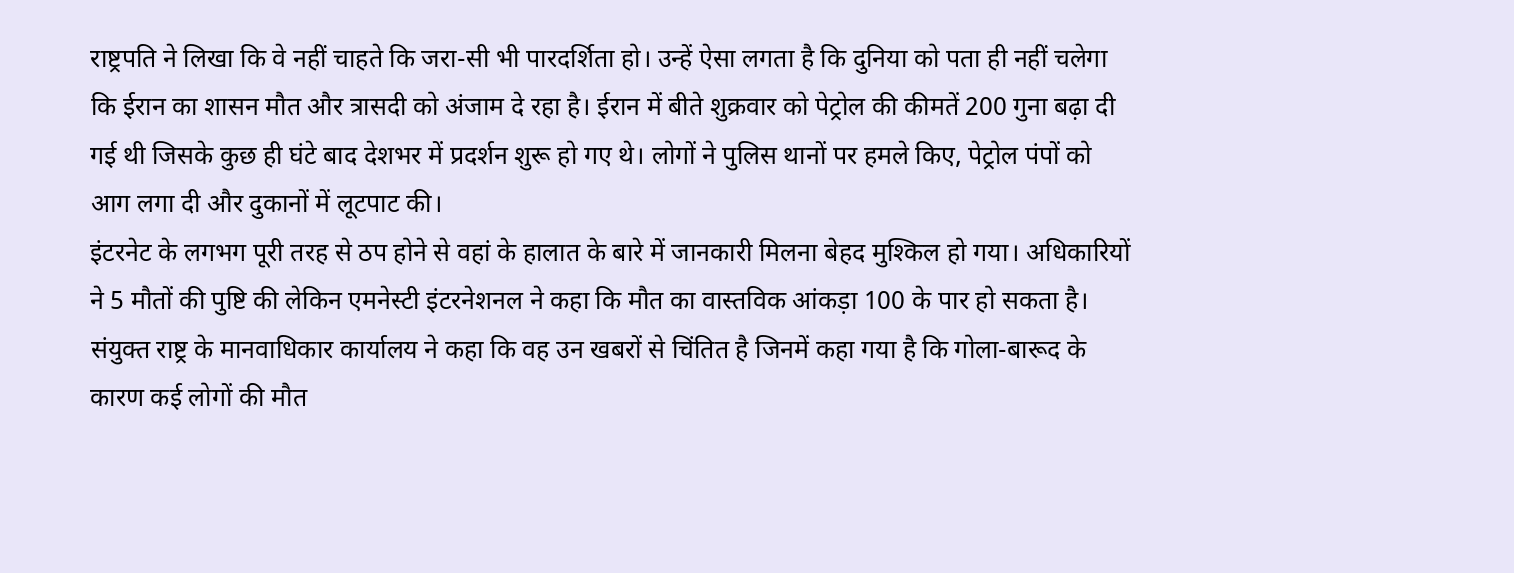राष्ट्रपति ने लिखा कि वे नहीं चाहते कि जरा-सी भी पारदर्शिता हो। उन्हें ऐसा लगता है कि दुनिया को पता ही नहीं चलेगा कि ईरान का शासन मौत और त्रासदी को अंजाम दे रहा है। ईरान में बीते शुक्रवार को पेट्रोल की कीमतें 200 गुना बढ़ा दी गई थी जिसके कुछ ही घंटे बाद देशभर में प्रदर्शन शुरू हो गए थे। लोगों ने पुलिस थानों पर हमले किए, पेट्रोल पंपों को आग लगा दी और दुकानों में लूटपाट की।
इंटरनेट के लगभग पूरी तरह से ठप होने से वहां के हालात के बारे में जानकारी मिलना बेहद मुश्किल हो गया। अधिकारियों ने 5 मौतों की पुष्टि की लेकिन एमनेस्टी इंटरनेशनल ने कहा कि मौत का वास्तविक आंकड़ा 100 के पार हो सकता है। संयुक्त राष्ट्र के मानवाधिकार कार्यालय ने कहा कि वह उन खबरों से चिंतित है जिनमें कहा गया है कि गोला-बारूद के कारण कई लोगों की मौत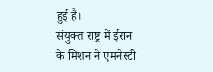हुई है।
संयुक्त राष्ट्र में ईरान के मिशन ने एमनेस्टी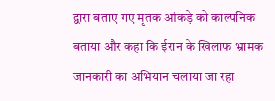द्वारा बताए गए मृतक आंकड़े को काल्पनिक बताया और कहा कि ईरान के खिलाफ भ्रामक जानकारी का अभियान चलाया जा रहा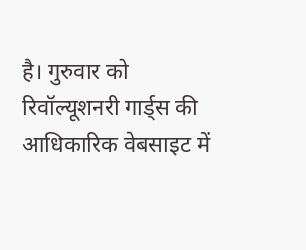है। गुरुवार को रिवॉल्यूशनरी गार्ड्स की आधिकारिक वेबसाइट में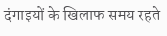दंगाइयों के खिलाफ समय रहते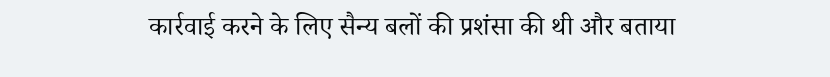कार्रवाई करने के लिए सैन्य बलों की प्रशंसा की थी और बताया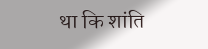था कि शांति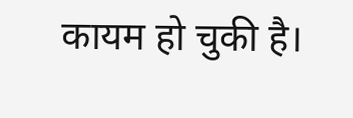कायम हो चुकी है।